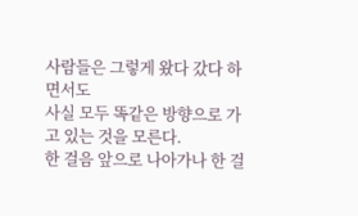사람들은 그렇게 왔다 갔다 하면서도
사실 모두 똑같은 방향으로 가고 있는 것을 모른다.
한 걸음 앞으로 나아가나 한 걸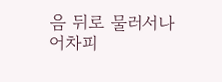음 뒤로 물러서나
어차피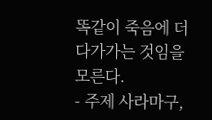똑같이 죽음에 더 다가가는 것임을 모른다.
- 주제 사라마구,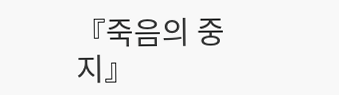『죽음의 중지』